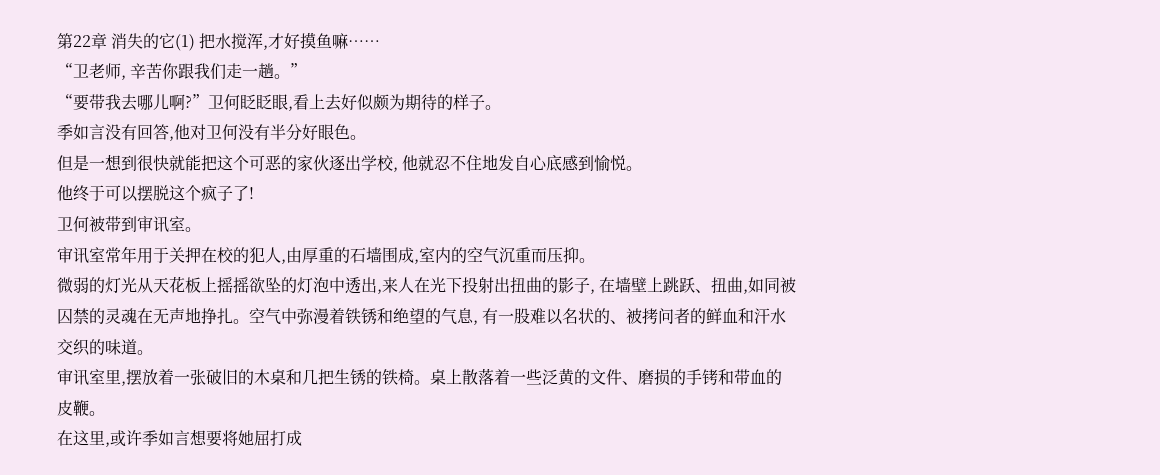第22章 消失的它(1) 把水搅浑,才好摸鱼嘛……
“卫老师, 辛苦你跟我们走一趟。”
“要带我去哪儿啊?”卫何眨眨眼,看上去好似颇为期待的样子。
季如言没有回答,他对卫何没有半分好眼色。
但是一想到很快就能把这个可恶的家伙逐出学校, 他就忍不住地发自心底感到愉悦。
他终于可以摆脱这个疯子了!
卫何被带到审讯室。
审讯室常年用于关押在校的犯人,由厚重的石墙围成,室内的空气沉重而压抑。
微弱的灯光从天花板上摇摇欲坠的灯泡中透出,来人在光下投射出扭曲的影子, 在墙壁上跳跃、扭曲,如同被囚禁的灵魂在无声地挣扎。空气中弥漫着铁锈和绝望的气息, 有一股难以名状的、被拷问者的鲜血和汗水交织的味道。
审讯室里,摆放着一张破旧的木桌和几把生锈的铁椅。桌上散落着一些泛黄的文件、磨损的手铐和带血的皮鞭。
在这里,或许季如言想要将她屈打成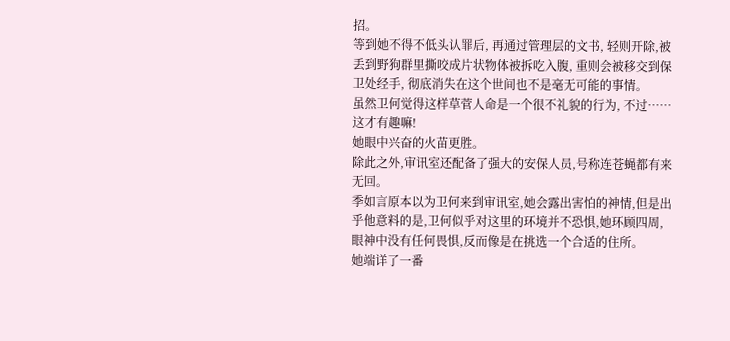招。
等到她不得不低头认罪后, 再通过管理层的文书, 轻则开除,被丢到野狗群里撕咬成片状物体被拆吃入腹, 重则会被移交到保卫处经手, 彻底消失在这个世间也不是毫无可能的事情。
虽然卫何觉得这样草菅人命是一个很不礼貌的行为, 不过……这才有趣嘛!
她眼中兴奋的火苗更胜。
除此之外,审讯室还配备了强大的安保人员,号称连苍蝇都有来无回。
季如言原本以为卫何来到审讯室,她会露出害怕的神情,但是出乎他意料的是,卫何似乎对这里的环境并不恐惧,她环顾四周, 眼神中没有任何畏惧,反而像是在挑选一个合适的住所。
她端详了一番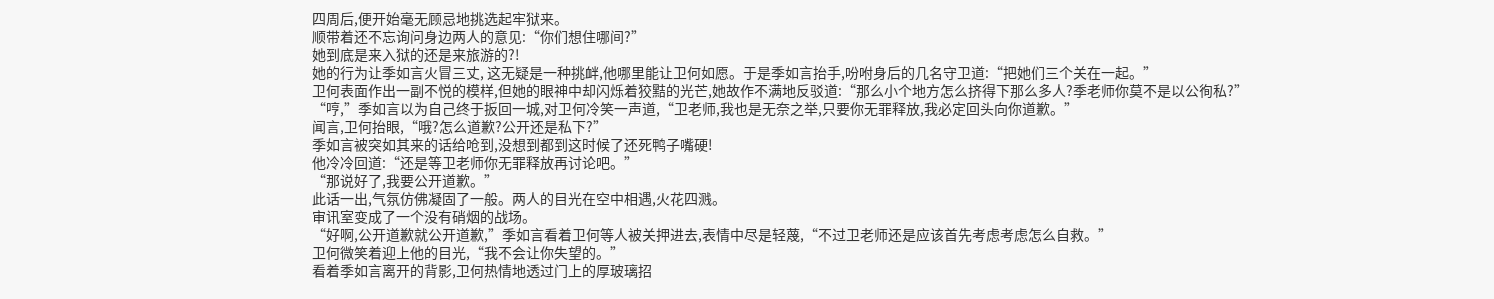四周后,便开始毫无顾忌地挑选起牢狱来。
顺带着还不忘询问身边两人的意见:“你们想住哪间?”
她到底是来入狱的还是来旅游的?!
她的行为让季如言火冒三丈, 这无疑是一种挑衅,他哪里能让卫何如愿。于是季如言抬手,吩咐身后的几名守卫道:“把她们三个关在一起。”
卫何表面作出一副不悦的模样,但她的眼神中却闪烁着狡黠的光芒,她故作不满地反驳道:“那么小个地方怎么挤得下那么多人?季老师你莫不是以公徇私?”
“哼,”季如言以为自己终于扳回一城,对卫何冷笑一声道,“卫老师,我也是无奈之举,只要你无罪释放,我必定回头向你道歉。”
闻言,卫何抬眼,“哦?怎么道歉?公开还是私下?”
季如言被突如其来的话给呛到,没想到都到这时候了还死鸭子嘴硬!
他冷冷回道:“还是等卫老师你无罪释放再讨论吧。”
“那说好了,我要公开道歉。”
此话一出,气氛仿佛凝固了一般。两人的目光在空中相遇,火花四溅。
审讯室变成了一个没有硝烟的战场。
“好啊,公开道歉就公开道歉,”季如言看着卫何等人被关押进去,表情中尽是轻蔑,“不过卫老师还是应该首先考虑考虑怎么自救。”
卫何微笑着迎上他的目光,“我不会让你失望的。”
看着季如言离开的背影,卫何热情地透过门上的厚玻璃招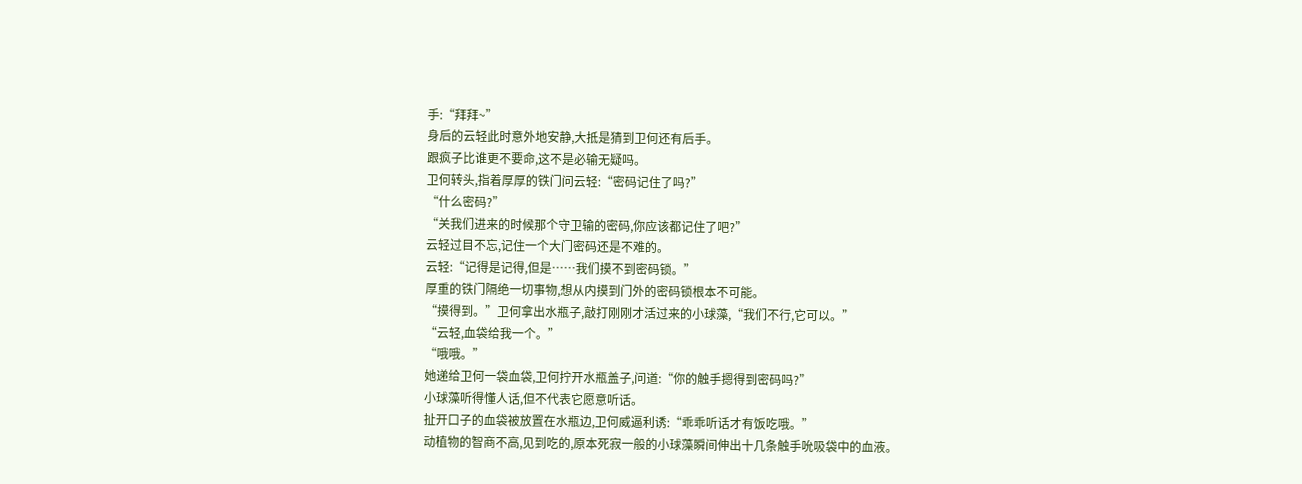手:“拜拜~”
身后的云轻此时意外地安静,大抵是猜到卫何还有后手。
跟疯子比谁更不要命,这不是必输无疑吗。
卫何转头,指着厚厚的铁门问云轻:“密码记住了吗?”
“什么密码?”
“关我们进来的时候那个守卫输的密码,你应该都记住了吧?”
云轻过目不忘,记住一个大门密码还是不难的。
云轻:“记得是记得,但是……我们摸不到密码锁。”
厚重的铁门隔绝一切事物,想从内摸到门外的密码锁根本不可能。
“摸得到。”卫何拿出水瓶子,敲打刚刚才活过来的小球藻,“我们不行,它可以。”
“云轻,血袋给我一个。”
“哦哦。”
她递给卫何一袋血袋,卫何拧开水瓶盖子,问道:“你的触手摁得到密码吗?”
小球藻听得懂人话,但不代表它愿意听话。
扯开口子的血袋被放置在水瓶边,卫何威逼利诱:“乖乖听话才有饭吃哦。”
动植物的智商不高,见到吃的,原本死寂一般的小球藻瞬间伸出十几条触手吮吸袋中的血液。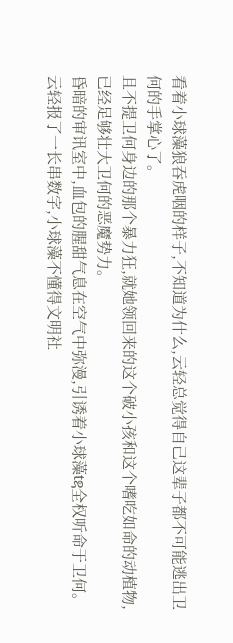看着小球藻狼吞虎咽的样子,不知道为什么,云轻总觉得自己这辈子都不可能逃出卫何的手掌心了。
且不提卫何身边的那个暴力狂,就她领回来的这个破小孩和这个嗜吃如命的动植物,已经足够壮大卫何的恶魔势力。
昏暗的审讯室中,血包的腥甜气息在空气中弥漫,引诱着小球藻tຊ全权听命于卫何。
云轻报了一长串数字,小球藻不懂得文明社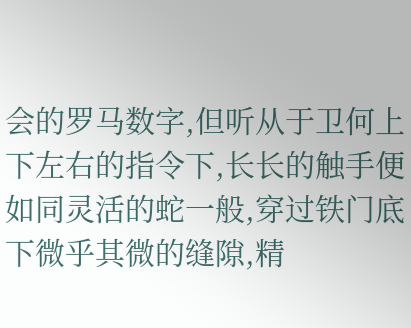会的罗马数字,但听从于卫何上下左右的指令下,长长的触手便如同灵活的蛇一般,穿过铁门底下微乎其微的缝隙,精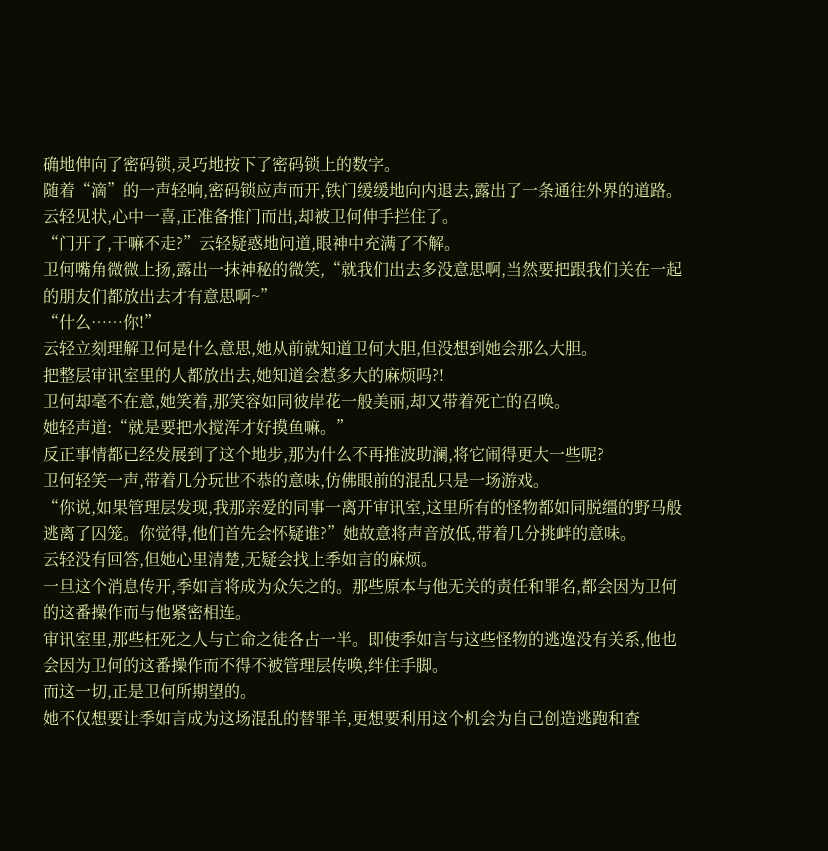确地伸向了密码锁,灵巧地按下了密码锁上的数字。
随着“滴”的一声轻响,密码锁应声而开,铁门缓缓地向内退去,露出了一条通往外界的道路。云轻见状,心中一喜,正准备推门而出,却被卫何伸手拦住了。
“门开了,干嘛不走?”云轻疑惑地问道,眼神中充满了不解。
卫何嘴角微微上扬,露出一抹神秘的微笑,“就我们出去多没意思啊,当然要把跟我们关在一起的朋友们都放出去才有意思啊~”
“什么……你!”
云轻立刻理解卫何是什么意思,她从前就知道卫何大胆,但没想到她会那么大胆。
把整层审讯室里的人都放出去,她知道会惹多大的麻烦吗?!
卫何却毫不在意,她笑着,那笑容如同彼岸花一般美丽,却又带着死亡的召唤。
她轻声道:“就是要把水搅浑才好摸鱼嘛。”
反正事情都已经发展到了这个地步,那为什么不再推波助澜,将它闹得更大一些呢?
卫何轻笑一声,带着几分玩世不恭的意味,仿佛眼前的混乱只是一场游戏。
“你说,如果管理层发现,我那亲爱的同事一离开审讯室,这里所有的怪物都如同脱缰的野马般逃离了囚笼。你觉得,他们首先会怀疑谁?”她故意将声音放低,带着几分挑衅的意味。
云轻没有回答,但她心里清楚,无疑会找上季如言的麻烦。
一旦这个消息传开,季如言将成为众矢之的。那些原本与他无关的责任和罪名,都会因为卫何的这番操作而与他紧密相连。
审讯室里,那些枉死之人与亡命之徒各占一半。即使季如言与这些怪物的逃逸没有关系,他也会因为卫何的这番操作而不得不被管理层传唤,绊住手脚。
而这一切,正是卫何所期望的。
她不仅想要让季如言成为这场混乱的替罪羊,更想要利用这个机会为自己创造逃跑和查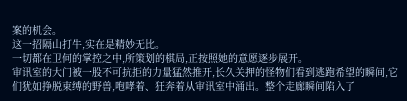案的机会。
这一招隔山打牛,实在是精妙无比。
一切都在卫何的掌控之中,所策划的棋局,正按照她的意愿逐步展开。
审讯室的大门被一股不可抗拒的力量猛然推开,长久关押的怪物们看到逃跑希望的瞬间,它们犹如挣脱束缚的野兽,咆哮着、狂奔着从审讯室中涌出。整个走廊瞬间陷入了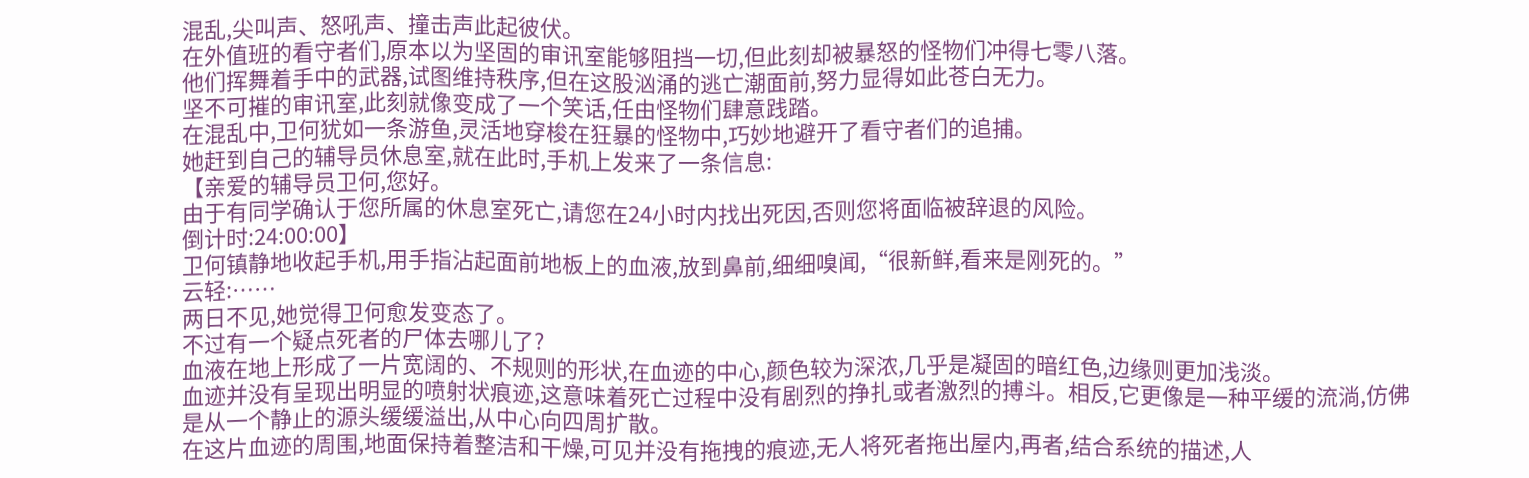混乱,尖叫声、怒吼声、撞击声此起彼伏。
在外值班的看守者们,原本以为坚固的审讯室能够阻挡一切,但此刻却被暴怒的怪物们冲得七零八落。
他们挥舞着手中的武器,试图维持秩序,但在这股汹涌的逃亡潮面前,努力显得如此苍白无力。
坚不可摧的审讯室,此刻就像变成了一个笑话,任由怪物们肆意践踏。
在混乱中,卫何犹如一条游鱼,灵活地穿梭在狂暴的怪物中,巧妙地避开了看守者们的追捕。
她赶到自己的辅导员休息室,就在此时,手机上发来了一条信息:
【亲爱的辅导员卫何,您好。
由于有同学确认于您所属的休息室死亡,请您在24小时内找出死因,否则您将面临被辞退的风险。
倒计时:24:00:00】
卫何镇静地收起手机,用手指沾起面前地板上的血液,放到鼻前,细细嗅闻,“很新鲜,看来是刚死的。”
云轻:……
两日不见,她觉得卫何愈发变态了。
不过有一个疑点死者的尸体去哪儿了?
血液在地上形成了一片宽阔的、不规则的形状,在血迹的中心,颜色较为深浓,几乎是凝固的暗红色,边缘则更加浅淡。
血迹并没有呈现出明显的喷射状痕迹,这意味着死亡过程中没有剧烈的挣扎或者激烈的搏斗。相反,它更像是一种平缓的流淌,仿佛是从一个静止的源头缓缓溢出,从中心向四周扩散。
在这片血迹的周围,地面保持着整洁和干燥,可见并没有拖拽的痕迹,无人将死者拖出屋内,再者,结合系统的描述,人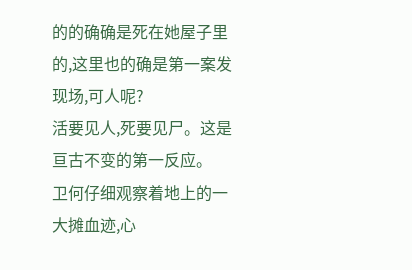的的确确是死在她屋子里的,这里也的确是第一案发现场,可人呢?
活要见人,死要见尸。这是亘古不变的第一反应。
卫何仔细观察着地上的一大摊血迹,心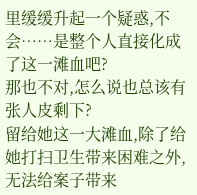里缓缓升起一个疑惑,不会……是整个人直接化成了这一滩血吧?
那也不对,怎么说也总该有张人皮剩下?
留给她这一大滩血,除了给她打扫卫生带来困难之外,无法给案子带来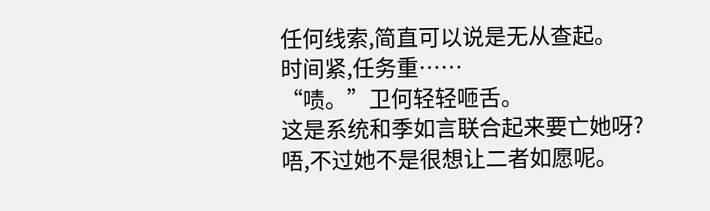任何线索,简直可以说是无从查起。
时间紧,任务重……
“啧。”卫何轻轻咂舌。
这是系统和季如言联合起来要亡她呀?
唔,不过她不是很想让二者如愿呢。